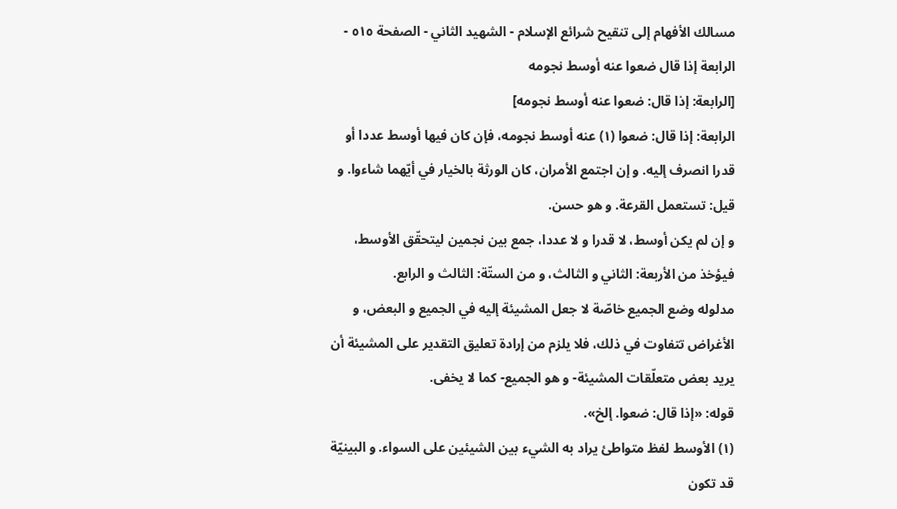مسالك الأفهام إلى تنقيح شرائع الإسلام - الشهيد الثاني - الصفحة ٥١٥ - الرابعة إذا قال ضعوا عنه أوسط نجومه
[الرابعة: إذا قال: ضعوا عنه أوسط نجومه]
الرابعة: إذا قال: ضعوا (١) عنه أوسط نجومه، فإن كان فيها أوسط عددا أو قدرا انصرف إليه. و إن اجتمع الأمران، كان الورثة بالخيار في أيّهما شاءوا. و قيل: تستعمل القرعة. و هو حسن.
و إن لم يكن أوسط، لا قدرا و لا عددا، جمع بين نجمين ليتحقّق الأوسط، فيؤخذ من الأربعة: الثاني و الثالث، و من الستّة: الثالث و الرابع.
مدلوله وضع الجميع خاصّة لا جعل المشيئة إليه في الجميع و البعض، و الأغراض تتفاوت في ذلك، فلا يلزم من إرادة تعليق التقدير على المشيئة أن يريد بعض متعلّقات المشيئة- و هو الجميع- كما لا يخفى.
قوله: «إذا قال: ضعوا. إلخ».
(١) الأوسط لفظ متواطئ يراد به الشيء بين الشيئين على السواء. و البينيّة قد تكون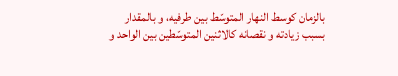بالزمان كوسط النهار المتوسّط بين طرفيه، و بالمقدار بسبب زيادته و نقصانه كالاثنين المتوسّطين بين الواحد و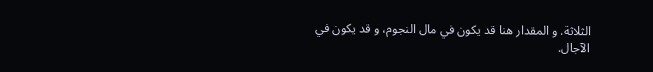الثلاثة. و المقدار هنا قد يكون في مال النجوم، و قد يكون في الآجال.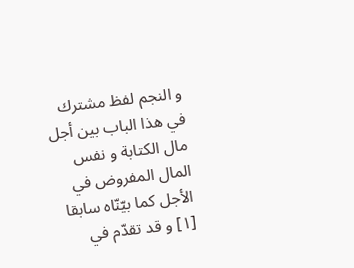و النجم لفظ مشترك في هذا الباب بين أجل مال الكتابة و نفس المال المفروض في الأجل كما بيّنّاه سابقا [١] و قد تقدّم في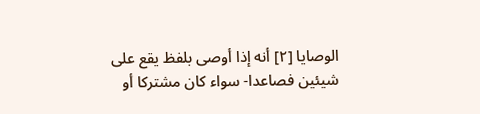الوصايا [٢] أنه إذا أوصى بلفظ يقع على شيئين فصاعدا- سواء كان مشتركا أو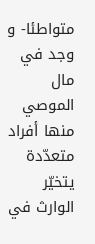متواطئا- و وجد في مال الموصي منها أفراد متعدّدة يتخيّر الوارث في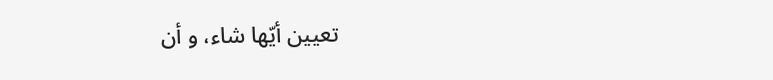تعيين أيّها شاء، و أن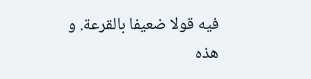فيه قولا ضعيفا بالقرعة. و هذه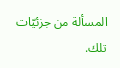المسألة من جزئيّات تلك.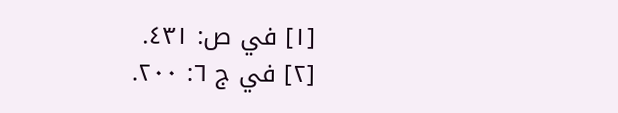[١] في ص: ٤٣١.
[٢] في ج ٦: ٢٠٠.